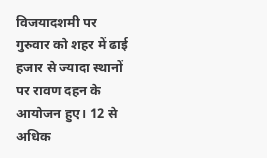विजयादशमी पर गुरुवार को शहर में ढाई हजार से ज्यादा स्थानों पर रावण दहन के आयोजन हुए। 12 से अधिक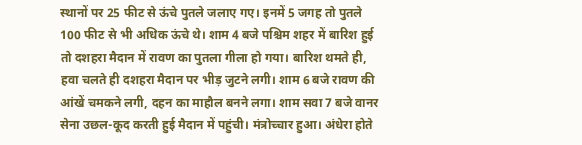स्थानों पर 25 फीट से ऊंचे पुतले जलाए गए। इनमें 5 जगह तो पुतले 100 फीट से भी अधिक ऊंचे थे। शाम 4 बजे पश्चिम शहर में बारिश हुई तो दशहरा मैदान में रावण का पुतला गीला हो गया। बारिश थमते ही, हवा चलते ही दशहरा मैदान पर भीड़ जुटने लगी। शाम 6 बजे रावण की आंखें चमकने लगी, दहन का माहौल बनने लगा। शाम सवा 7 बजे वानर सेना उछल-कूद करती हुई मैदान में पहुंची। मंत्रोच्चार हुआ। अंधेरा होते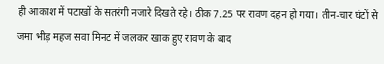ही आकाश में पटाखों के सतरंगी नजारे दिखते रहे। ठीक 7.25 पर रावण दहन हो गया। तीन-चार घंटों से जमा भीड़ महज सवा मिनट में जलकर खाक हुए रावण के बाद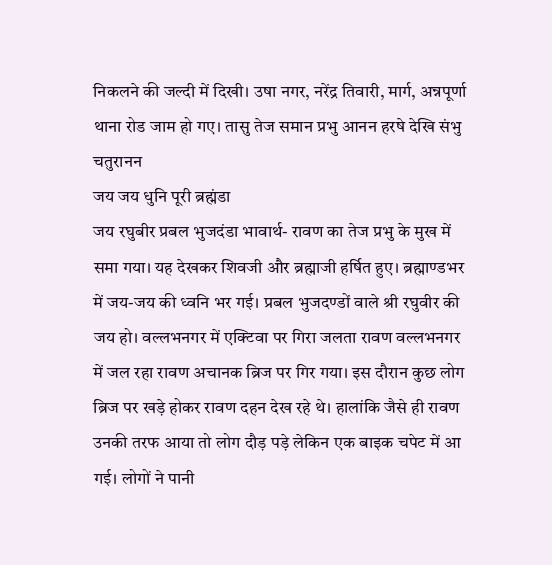निकलने की जल्दी में दिखी। उषा नगर, नरेंद्र तिवारी, मार्ग, अन्नपूर्णा थाना रोड जाम हो गए। तासु तेज समान प्रभु आनन हरषे देखि संभु चतुरानन
जय जय धुनि पूरी ब्रह्मंडा
जय रघुबीर प्रबल भुजदंडा भावार्थ- रावण का तेज प्रभु के मुख में समा गया। यह देखकर शिवजी और ब्रह्माजी हर्षित हुए। ब्रह्माण्डभर में जय-जय की ध्वनि भर गई। प्रबल भुजदण्डों वाले श्री रघुवीर की जय हो। वल्लभनगर में एक्टिवा पर गिरा जलता रावण वल्लभनगर में जल रहा रावण अचानक ब्रिज पर गिर गया। इस दौरान कुछ लोग ब्रिज पर खड़े होकर रावण दहन देख रहे थे। हालांकि जैसे ही रावण उनकी तरफ आया तो लोग दौड़ पड़े लेकिन एक बाइक चपेट में आ गई। लोगों ने पानी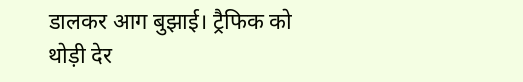डालकर आग बुझाई। ट्रैफिक को थोड़ी देर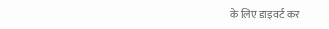के लिए डाइवर्ट कर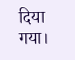दिया गया।